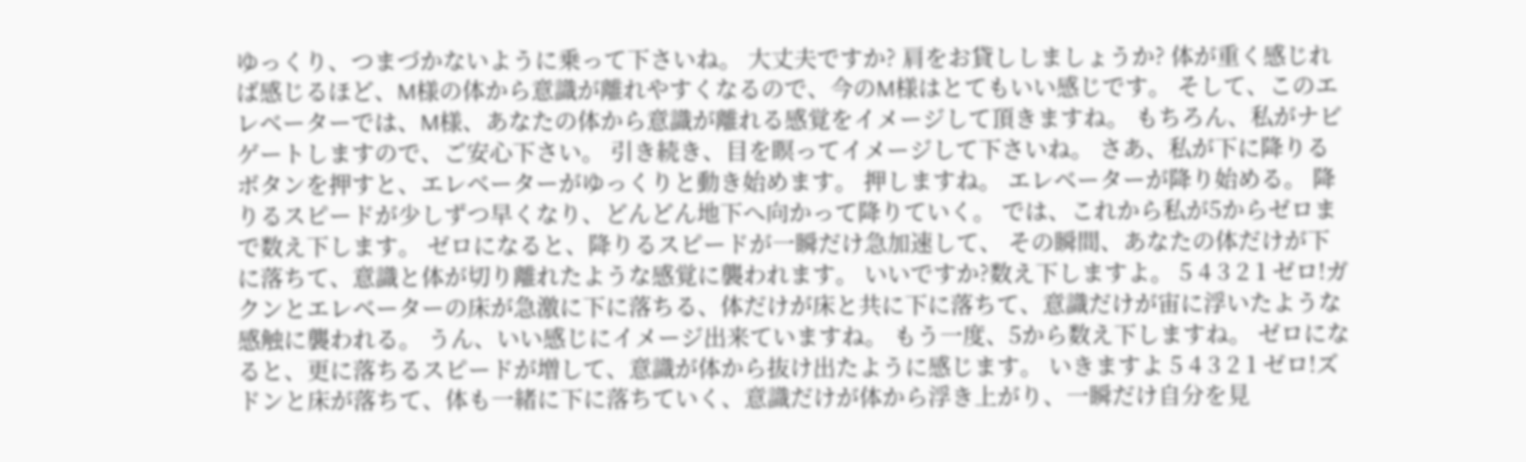ゆっくり、つまづかないように乗って下さいね。 大丈夫ですか? 肩をお貸ししましょうか? 体が重く感じれば感じるほど、M様の体から意識が離れやすくなるので、今のM様はとてもいい感じです。 そして、このエレベーターでは、M様、あなたの体から意識が離れる感覚をイメージして頂きますね。 もちろん、私がナビゲートしますので、ご安心下さい。 引き続き、目を瞑ってイメージして下さいね。 さあ、私が下に降りるボタンを押すと、エレベーターがゆっくりと動き始めます。 押しますね。 エレベーターが降り始める。 降りるスピードが少しずつ早くなり、どんどん地下へ向かって降りていく。 では、これから私が5からゼロまで数え下します。 ゼロになると、降りるスピードが一瞬だけ急加速して、 その瞬間、あなたの体だけが下に落ちて、意識と体が切り離れたような感覚に襲われます。 いいですか?数え下しますよ。 5 4 3 2 1 ゼロ!ガクンとエレベーターの床が急激に下に落ちる、体だけが床と共に下に落ちて、意識だけが宙に浮いたような感触に襲われる。 うん、いい感じにイメージ出来ていますね。 もう一度、5から数え下しますね。 ゼロになると、更に落ちるスピードが増して、意識が体から抜け出たように感じます。 いきますよ 5 4 3 2 1 ゼロ!ズドンと床が落ちて、体も一緒に下に落ちていく、意識だけが体から浮き上がり、一瞬だけ自分を見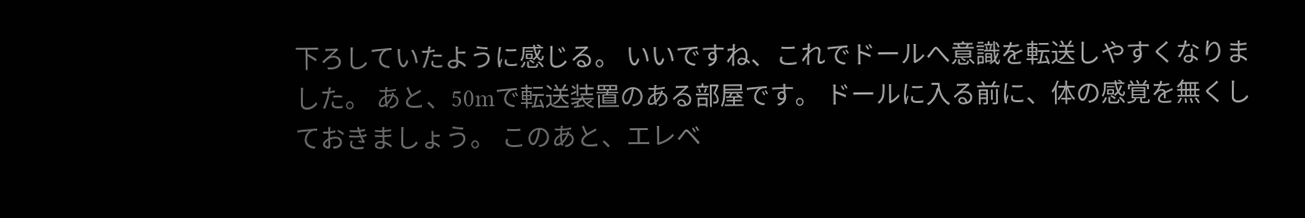下ろしていたように感じる。 いいですね、これでドールへ意識を転送しやすくなりました。 あと、50mで転送装置のある部屋です。 ドールに入る前に、体の感覚を無くしておきましょう。 このあと、エレベ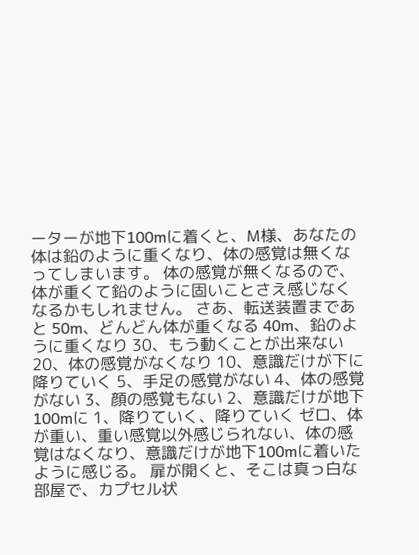ーターが地下100mに着くと、M様、あなたの体は鉛のように重くなり、体の感覚は無くなってしまいます。 体の感覚が無くなるので、体が重くて鉛のように固いことさえ感じなくなるかもしれません。 さあ、転送装置まであと 50m、どんどん体が重くなる 40m、鉛のように重くなり 30、もう動くことが出来ない 20、体の感覚がなくなり 10、意識だけが下に降りていく 5、手足の感覚がない 4、体の感覚がない 3、顔の感覚もない 2、意識だけが地下100mに 1、降りていく、降りていく ゼロ、体が重い、重い感覚以外感じられない、体の感覚はなくなり、意識だけが地下100mに着いたように感じる。 扉が開くと、そこは真っ白な部屋で、カプセル状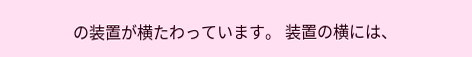の装置が横たわっています。 装置の横には、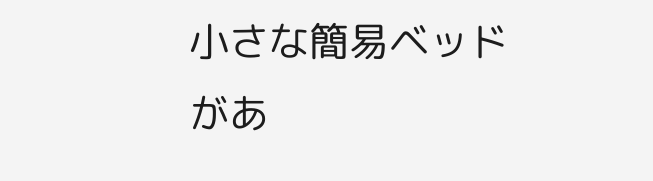小さな簡易ベッドがあ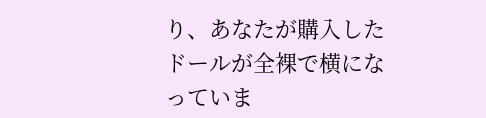り、あなたが購入したドールが全裸で横になっていま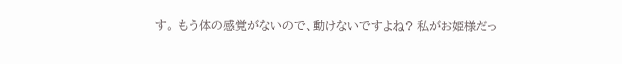す。 もう体の感覚がないので、動けないですよね? 私がお姫様だっ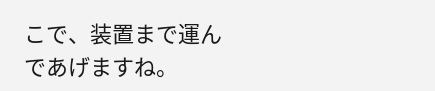こで、装置まで運んであげますね。